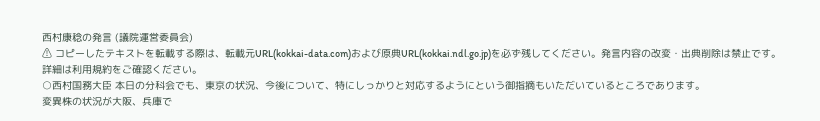西村康稔の発言 (議院運営委員会)
⚠ コピーしたテキストを転載する際は、転載元URL(kokkai-data.com)および原典URL(kokkai.ndl.go.jp)を必ず残してください。発言内容の改変・出典削除は禁止です。
詳細は利用規約をご確認ください。
○西村国務大臣 本日の分科会でも、東京の状況、今後について、特にしっかりと対応するようにという御指摘もいただいているところであります。
変異株の状況が大阪、兵庫で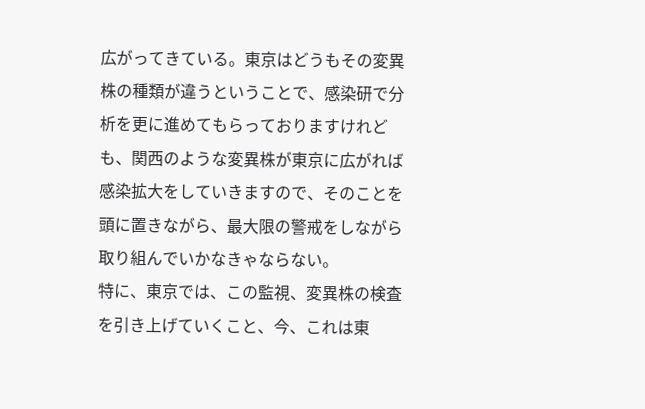広がってきている。東京はどうもその変異株の種類が違うということで、感染研で分析を更に進めてもらっておりますけれども、関西のような変異株が東京に広がれば感染拡大をしていきますので、そのことを頭に置きながら、最大限の警戒をしながら取り組んでいかなきゃならない。
特に、東京では、この監視、変異株の検査を引き上げていくこと、今、これは東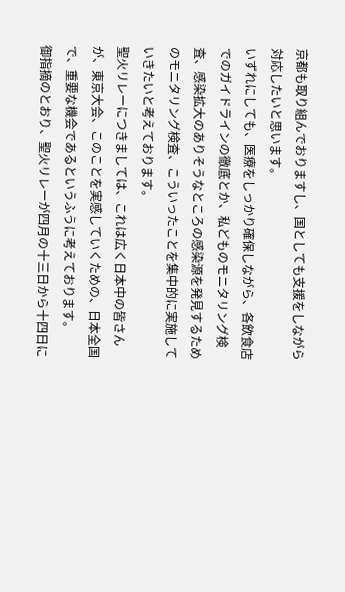京都も取り組んでおりますし、国としても支援をしながら対応したいと思います。
いずれにしても、医療をしっかり確保しながら、各飲食店でのガイドラインの徹底とか、私どものモニタリング検査、感染拡大のありそうなところの感染源を発見するためのモニタリング検査、こういったことを集中的に実施していきたいと考えております。
聖火リレーにつきましては、これは広く日本中の皆さんが、東京大会、このことを実感していくための、日本全国で、重要な機会であるというふうに考えております。
御指摘のとおり、聖火リレーが四月の十三日から十四日に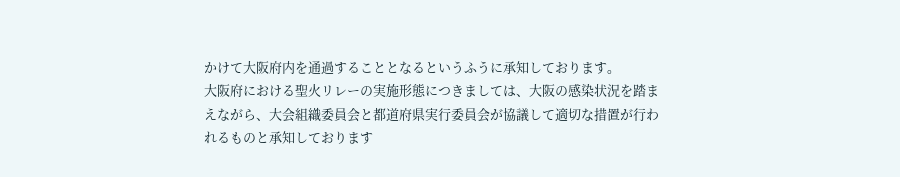かけて大阪府内を通過することとなるというふうに承知しております。
大阪府における聖火リレーの実施形態につきましては、大阪の感染状況を踏まえながら、大会組織委員会と都道府県実行委員会が協議して適切な措置が行われるものと承知しております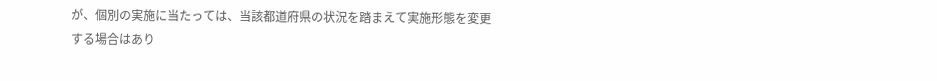が、個別の実施に当たっては、当該都道府県の状況を踏まえて実施形態を変更する場合はあり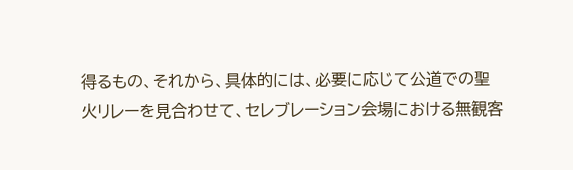得るもの、それから、具体的には、必要に応じて公道での聖火リレーを見合わせて、セレブレーション会場における無観客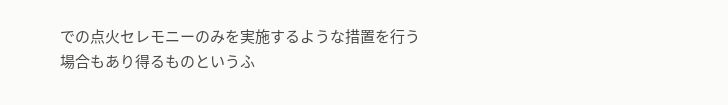での点火セレモニーのみを実施するような措置を行う場合もあり得るものというふ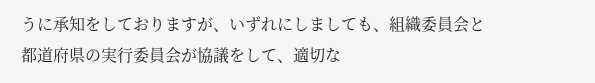うに承知をしておりますが、いずれにしましても、組織委員会と都道府県の実行委員会が協議をして、適切な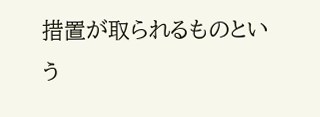措置が取られるものという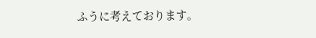ふうに考えております。